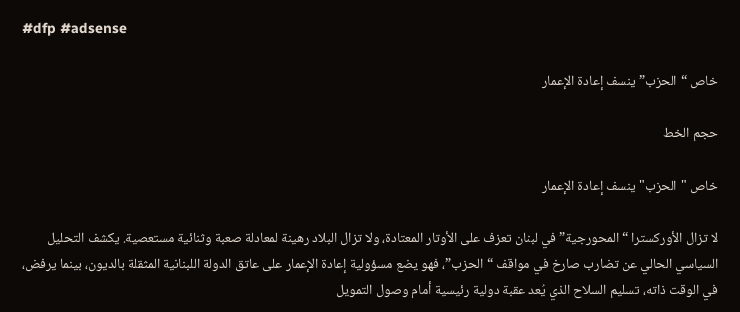#dfp #adsense

خاص “الحزب” ينسف إعادة الإعمار

حجم الخط

خاص "الحزب" ينسف إعادة الإعمار

لا تزال الأوركسترا “المحورجية” في لبنان تعزف على الأوتار المعتادة، ولا تزال البلاد رهينة لمعادلة صعبة وثنائية مستعصية. يكشف التحليل السياسي الحالي عن تضارب صارخ في مواقف “الحزب”، فهو يضع مسؤولية إعادة الإعمار على عاتق الدولة اللبنانية المثقلة بالديون، بينما يرفض، في الوقت ذاته، تسليم السلاح الذي يُعد عقبة دولية رئيسية أمام وصول التمويل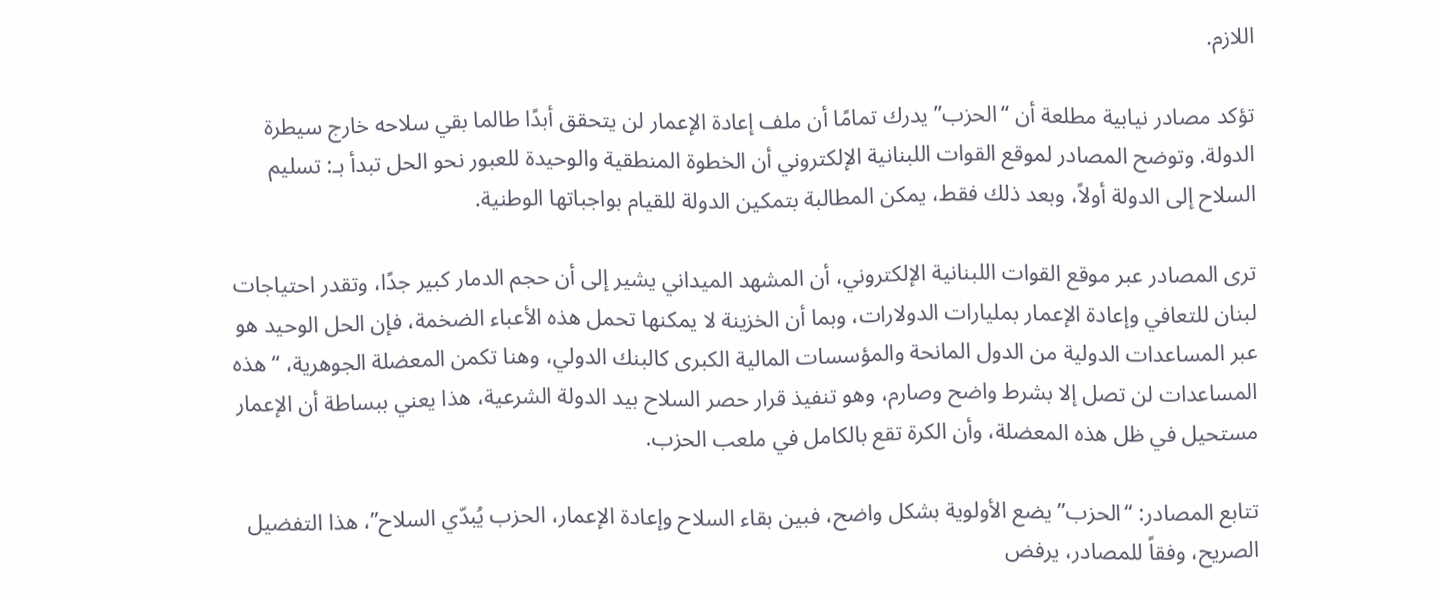اللازم.

تؤكد مصادر نيابية مطلعة أن “الحزب” يدرك تمامًا أن ملف إعادة الإعمار لن يتحقق أبدًا طالما بقي سلاحه خارج سيطرة الدولة. وتوضح المصادر لموقع القوات اللبنانية الإلكتروني أن الخطوة المنطقية والوحيدة للعبور نحو الحل تبدأ بـ: تسليم السلاح إلى الدولة أولاً، وبعد ذلك فقط، يمكن المطالبة بتمكين الدولة للقيام بواجباتها الوطنية.

ترى المصادر عبر موقع القوات اللبنانية الإلكتروني، أن المشهد الميداني يشير إلى أن حجم الدمار كبير جدًا، وتقدر احتياجات لبنان للتعافي وإعادة الإعمار بمليارات الدولارات، وبما أن الخزينة لا يمكنها تحمل هذه الأعباء الضخمة، فإن الحل الوحيد هو عبر المساعدات الدولية من الدول المانحة والمؤسسات المالية الكبرى كالبنك الدولي، وهنا تكمن المعضلة الجوهرية، “هذه المساعدات لن تصل إلا بشرط واضح وصارم، وهو تنفيذ قرار حصر السلاح بيد الدولة الشرعية، هذا يعني ببساطة أن الإعمار مستحيل في ظل هذه المعضلة، وأن الكرة تقع بالكامل في ملعب الحزب.

تتابع المصادر: “الحزب” يضع الأولوية بشكل واضح، فبين بقاء السلاح وإعادة الإعمار، الحزب يُبدّي السلاح”، هذا التفضيل الصريح، وفقاً للمصادر، يرفض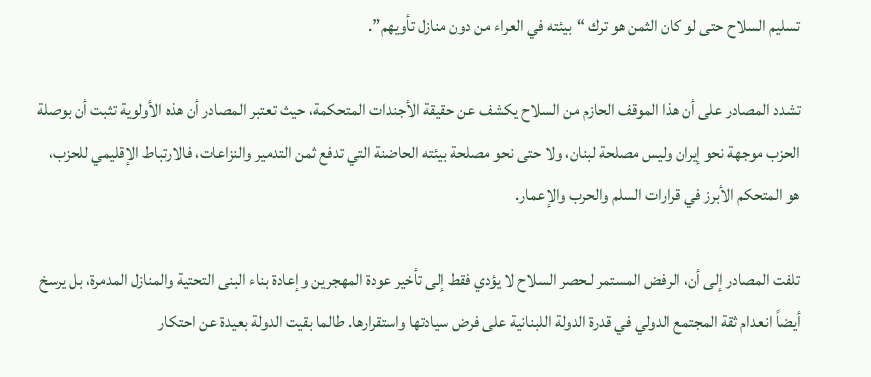تسليم السلاح حتى لو كان الثمن هو ترك “بيئته في العراء من دون منازل تأويهم”.

تشدد المصادر على أن هذا الموقف الحازم من السلاح يكشف عن حقيقة الأجندات المتحكمة، حيث تعتبر المصادر أن هذه الأولوية تثبت أن بوصلة الحزب موجهة نحو إيران وليس مصلحة لبنان، ولا حتى نحو مصلحة بيئته الحاضنة التي تدفع ثمن التدمير والنزاعات، فالارتباط الإقليمي للحزب، هو المتحكم الأبرز في قرارات السلم والحرب والإعمار.

تلفت المصادر إلى أن، الرفض المستمر لـحصر السلاح لا يؤدي فقط إلى تأخير عودة المهجرين وإعادة بناء البنى التحتية والمنازل المدمرة، بل يرسخ أيضاً انعدام ثقة المجتمع الدولي في قدرة الدولة اللبنانية على فرض سيادتها واستقرارها. طالما بقيت الدولة بعيدة عن احتكار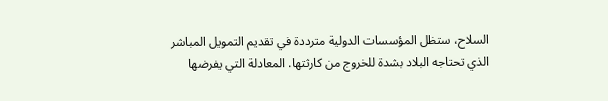السلاح، ستظل المؤسسات الدولية مترددة في تقديم التمويل المباشر الذي تحتاجه البلاد بشدة للخروج من كارثتها. المعادلة التي يفرضها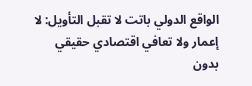الواقع الدولي باتت لا تقبل التأويل: لا إعمار ولا تعافي اقتصادي حقيقي بدون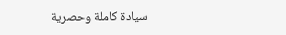سيادة كاملة وحصرية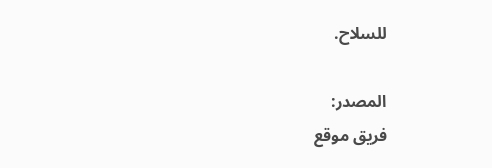للسلاح.

المصدر:
فريق موقع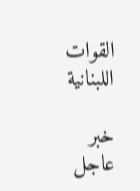القوات اللبنانية

خبر عاجل